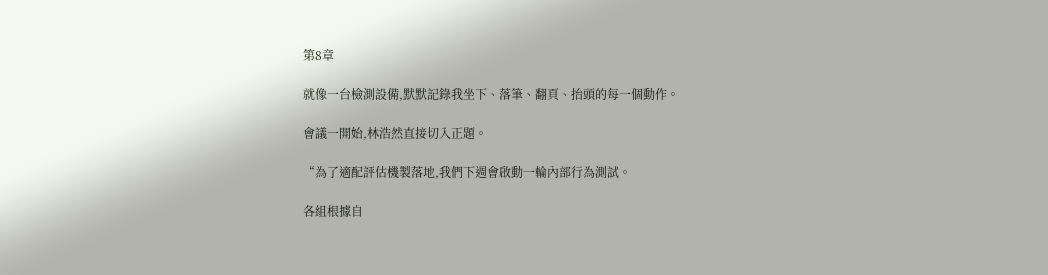第8章

就像一台檢測設備,默默記錄我坐下、落筆、翻頁、抬頭的每一個動作。

會議一開始,林浩然直接切入正題。

“為了適配評估機製落地,我們下週會啟動一輪內部行為測試。

各組根據自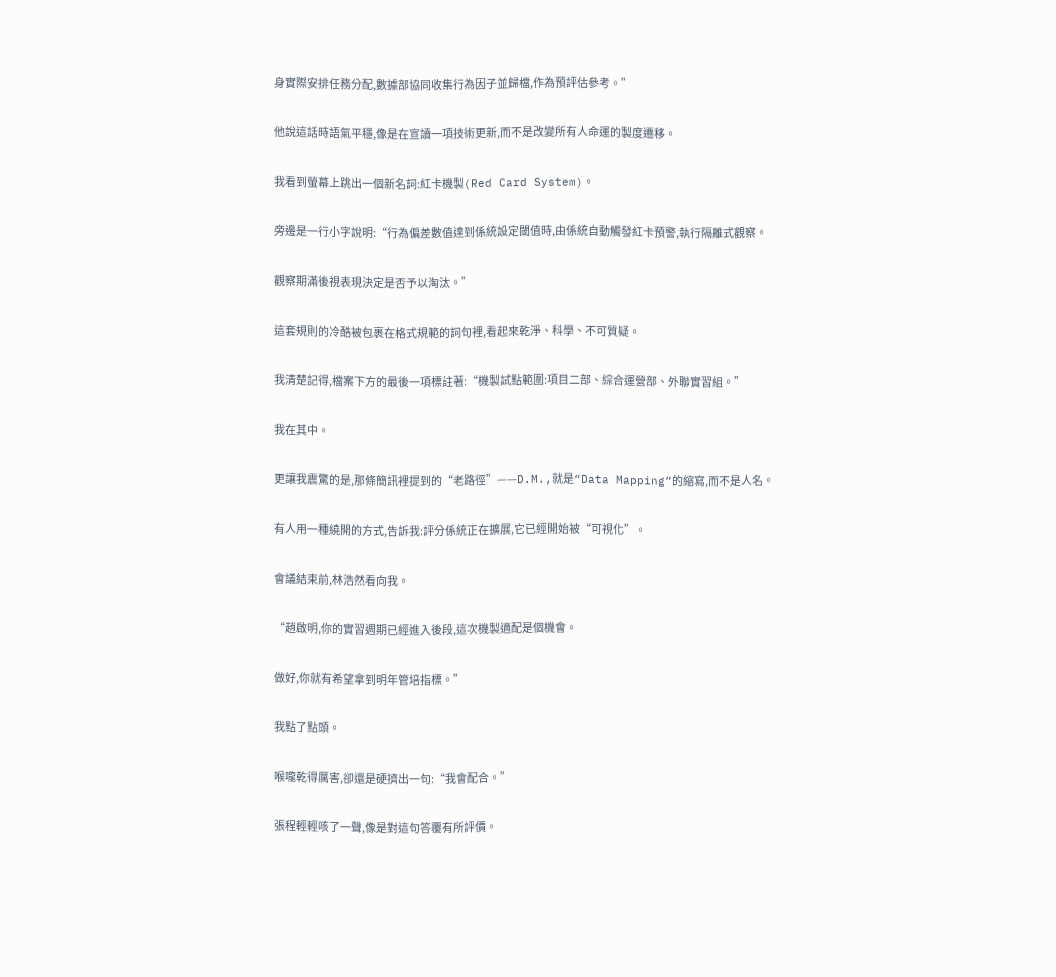身實際安排任務分配,數據部協同收集行為因子並歸檔,作為預評估參考。”

他說這話時語氣平穩,像是在宣讀一項技術更新,而不是改變所有人命運的製度遷移。

我看到螢幕上跳出一個新名詞:紅卡機製(Red Card System)。

旁邊是一行小字說明:“行為偏差數值達到係統設定閾值時,由係統自動觸發紅卡預警,執行隔離式觀察。

觀察期滿後視表現決定是否予以淘汰。”

這套規則的冷酷被包裹在格式規範的詞句裡,看起來乾淨、科學、不可質疑。

我清楚記得,檔案下方的最後一項標註著:“機製試點範圍:項目二部、綜合運營部、外聯實習組。”

我在其中。

更讓我震驚的是,那條簡訊裡提到的“老路徑”——D.M.,就是“Data Mapping”的縮寫,而不是人名。

有人用一種繞開的方式,告訴我:評分係統正在擴展,它已經開始被“可視化”。

會議結束前,林浩然看向我。

“趙啟明,你的實習週期已經進入後段,這次機製適配是個機會。

做好,你就有希望拿到明年管培指標。”

我點了點頭。

喉嚨乾得厲害,卻還是硬擠出一句:“我會配合。”

張程輕輕咳了一聲,像是對這句答覆有所評價。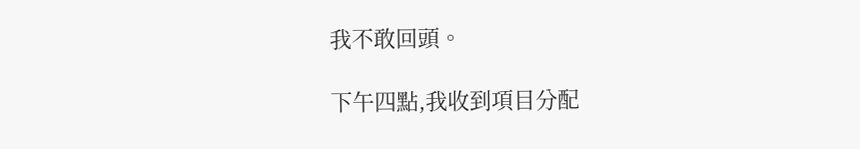我不敢回頭。

下午四點,我收到項目分配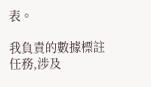表。

我負責的數據標註任務,涉及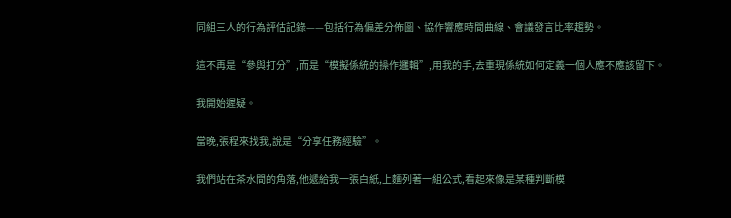同組三人的行為評估記錄——包括行為偏差分佈圖、協作響應時間曲線、會議發言比率趨勢。

這不再是“參與打分”,而是“模擬係統的操作邏輯”,用我的手,去重現係統如何定義一個人應不應該留下。

我開始遲疑。

當晚,張程來找我,說是“分享任務經驗”。

我們站在茶水間的角落,他遞給我一張白紙,上麵列著一組公式,看起來像是某種判斷模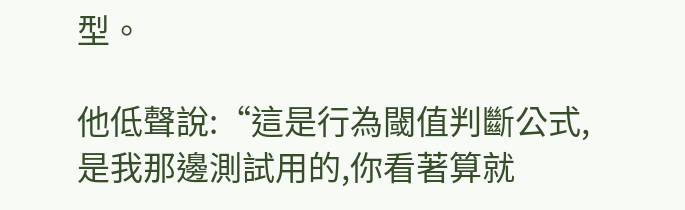型。

他低聲說:“這是行為閾值判斷公式,是我那邊測試用的,你看著算就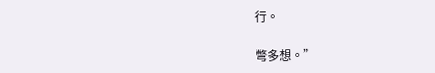行。

彆多想。”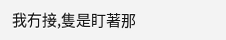我冇接,隻是盯著那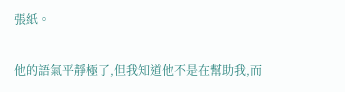張紙。

他的語氣平靜極了,但我知道他不是在幫助我,而